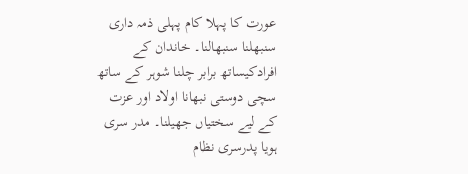عورت کا پہلا کام پہلی ذمہ داری سنبھلنا سنبھالنا۔ خاندان کے افرادکیساتھ برابر چلنا شوہر کے ساتھ سچی دوستی نبھانا اولاد اور عزت کے لیے سختیاں جھیلنا۔ مدر سری ہویا پدرسری نظام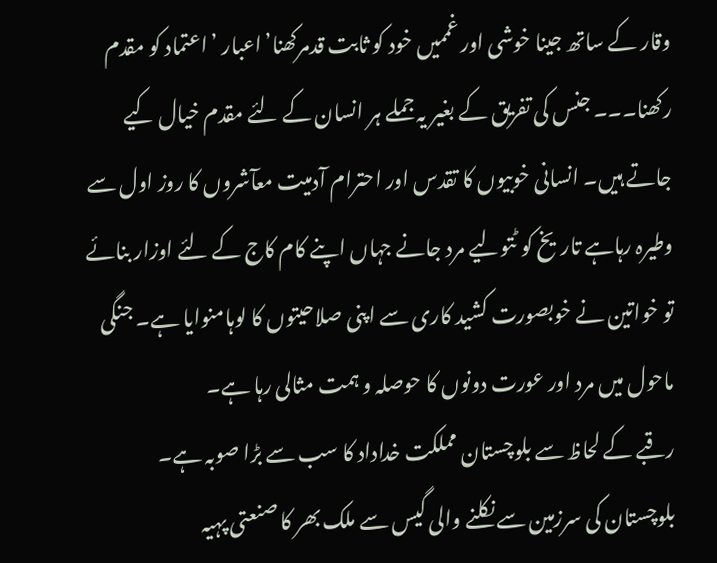وقار کے ساتھ جینا خوشی اور غممیں خود کو ثابت قدمرکھنا’اعبار ’اعتماد کو مقدم رکھنا۔۔۔ جنس کی تفریق کے بغیر یہ جملے ہر انسان کے لئے مقدم خیال کیے جاتے ہیں۔ انسانی خوبیوں کا تقدس اور احترام آدمیت معآشروں کا روز اول سے وطیرہ رہاہے تاریخ کو ٹتولیے مرد جانے جہاں اپنے کام کاج کے لئے اوزار بنائے تو خواتین نے خوبصورت کشید کاری سے اپنی صلاحیتوں کا لوہامنوایا ہے۔ جنگی ماحول میں مرد اور عورت دونوں کا حوصلہ و ہمت مثالی رہا ہے۔
رقبے کے لحاظ سے بلوچستان مملکت خداداد کا سب سے بڑا صوبہ ہے۔ بلوچستان کی سرزمین سے نکلنے والی گیس سے ملک بھر کا صنعتی پہیہ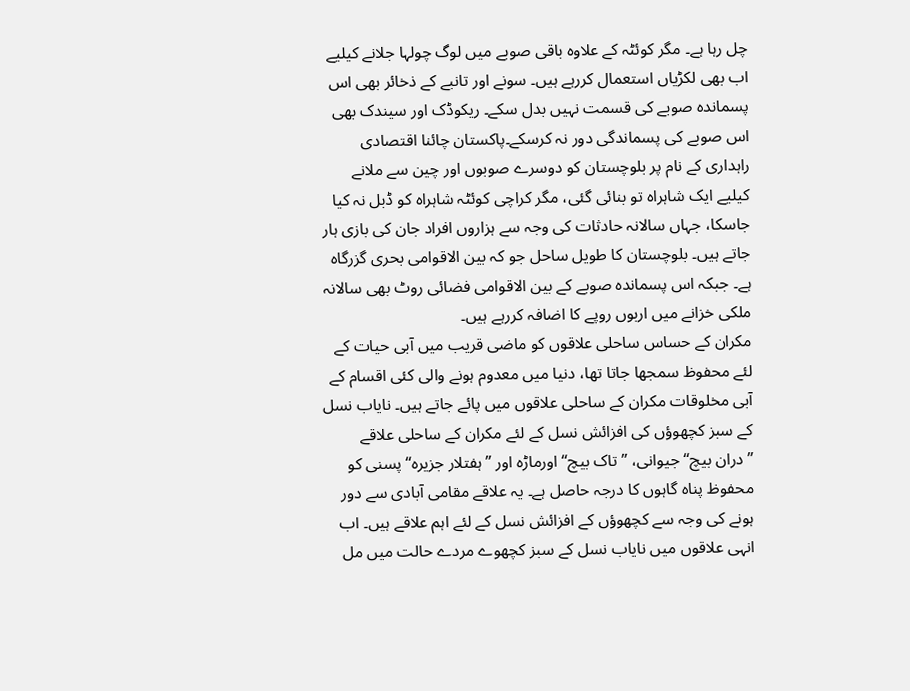چل رہا ہے۔ مگر کوئٹہ کے علاوہ باقی صوبے میں لوگ چولہا جلانے کیلیے اب بھی لکڑیاں استعمال کررہے ہیں۔ سونے اور تانبے کے ذخائر بھی اس پسماندہ صوبے کی قسمت نہیں بدل سکے۔ ریکوڈک اور سیندک بھی اس صوبے کی پسماندگی دور نہ کرسکے۔پاکستان چائنا اقتصادی راہداری کے نام پر بلوچستان کو دوسرے صوبوں اور چین سے ملانے کیلیے ایک شاہراہ تو بنائی گئی، مگر کراچی کوئٹہ شاہراہ کو ڈبل نہ کیا جاسکا، جہاں سالانہ حادثات کی وجہ سے ہزاروں افراد جان کی بازی ہار جاتے ہیں۔ بلوچستان کا طویل ساحل جو کہ بین الاقوامی بحری گزرگاہ ہے۔ جبکہ اس پسماندہ صوبے کے بین الاقوامی فضائی روٹ بھی سالانہ ملکی خزانے میں اربوں روپے کا اضافہ کررہے ہیں۔
مکران کے حساس ساحلی علاقوں کو ماضی قریب میں آبی حیات کے لئے محفوظ سمجھا جاتا تھا، دنیا میں معدوم ہونے والی کئی اقسام کے آبی مخلوقات مکران کے ساحلی علاقوں میں پائے جاتے ہیں۔ نایاب نسل کے سبز کچھوؤں کی افزائش نسل کے لئے مکران کے ساحلی علاقے ”دران بیچ“ جیوانی، ”تاک بیچ“ اورماڑہ اور ”ہفتلار جزیرہ“ پسنی کو محفوظ پناہ گاہوں کا درجہ حاصل ہے۔ یہ علاقے مقامی آبادی سے دور ہونے کی وجہ سے کچھوؤں کے افزائش نسل کے لئے اہم علاقے ہیں۔ اب انہی علاقوں میں نایاب نسل کے سبز کچھوے مردے حالت میں مل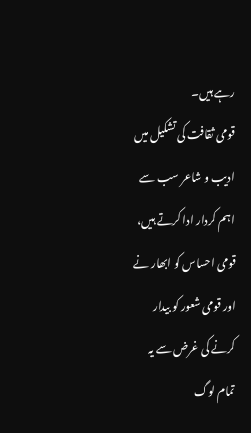رہے ہیں۔
قومی ثقافت کی تشکیل میں ادیب و شاعر سب سے اہم کردار ادا کرتے ہیں، قومی احساس کو ابھار نے اور قومی شعور کو بیدار کرنے کی غرض سے یہ تمام لوگ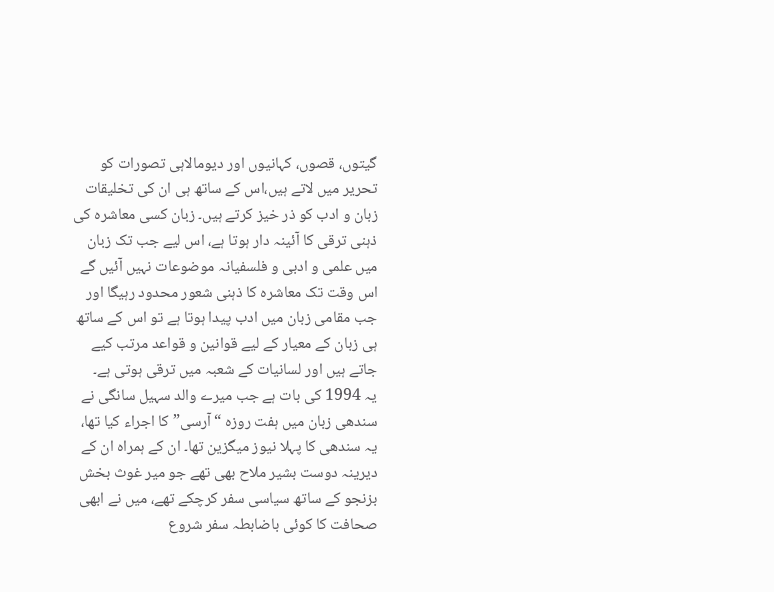گیتوں، قصوں، کہانیوں اور دیومالاہی تصورات کو تحریر میں لاتے ہیں،اس کے ساتھ ہی ان کی تخلیقات زبان و ادب کو ذر خیز کرتے ہیں۔ زبان کسی معاشرہ کی ذہنی ترقی کا آئینہ دار ہوتا ہے، اس لیے جب تک زبان میں علمی و ادبی و فلسفیانہ موضوعات نہیں آئیں گے اس وقت تک معاشرہ کا ذہنی شعور محدود رہیگا اور جب مقامی زبان میں ادب پیدا ہوتا ہے تو اس کے ساتھ ہی زبان کے معیار کے لیے قوانین و قواعد مرتب کیے جاتے ہیں اور لسانیات کے شعبہ میں ترقی ہوتی ہے۔
یہ 1994 کی بات ہے جب میرے والد سہیل سانگی نے سندھی زبان میں ہفت روزہ “آرسی” کا اجراء کیا تھا، یہ سندھی کا پہلا نیوز میگزین تھا۔ ان کے ہمراہ ان کے دیرینہ دوست بشیر ملاح بھی تھے جو میر غوث بخش بزنجو کے ساتھ سیاسی سفر کرچکے تھے، میں نے ابھی صحافت کا کوئی باضابطہ سفر شروع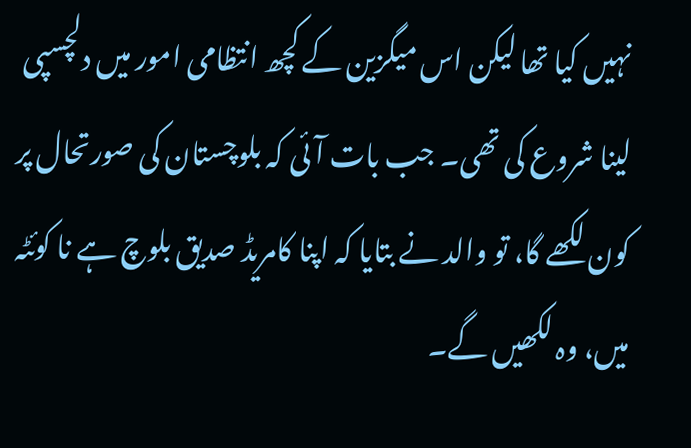نہیں کیا تھا لیکن اس میگزین کے کچھ انتظامی امور میں دلچسپی لینا شروع کی تھی۔ جب بات آئی کہ بلوچستان کی صورتحال پر کون لکھے گا، تو والد نے بتایا کہ اپنا کامریڈ صدیق بلوچ ہے نا کوئٹہ میں، وہ لکھیں گے۔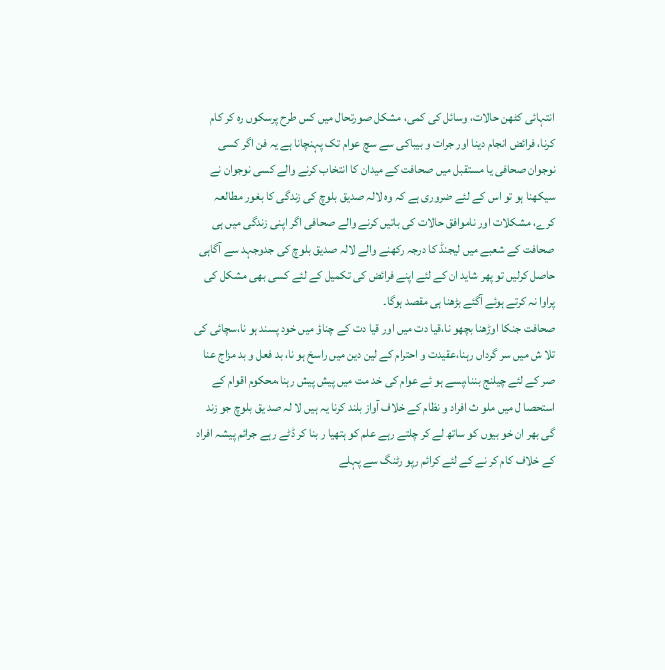انتہائی کٹھن حالات، وسائل کی کمی، مشکل صورتحال میں کس طرح پرسکوں رہ کر کام کرنا، فرائض انجام دینا اور جرات و بیباکی سے سچ عوام تک پہنچانا ہے یہ فن اگر کسی نوجوان صحافی یا مستقبل میں صحافت کے میدان کا انتخاب کرنے والے کسی نوجوان نے سیکھنا ہو تو اس کے لئے ضروری ہے کہ وہ لالہ صدیق بلوچ کی زندگی کا بغور مطالعہ کرے، مشکلات اور ناموافق حالات کی باتیں کرنے والے صحافی اگر اپنی زندگی میں ہی صحافت کے شعبے میں لیجنڈ کا درجہ رکھنے والے لالہ صدیق بلوچ کی جدوجہد سے آگاہی حاصل کرلیں تو پھر شاید ان کے لئے اپنے فرائض کی تکمیل کے لئے کسی بھی مشکل کی پراوا نہ کرتے ہوئے آگئے بڑھنا ہی مقصد ہوگا۔
صحافت جنکا اوڑھنا بچھو نا،قیا دت میں اور قیا دت کے چناؤ میں خود پسند ہو نا،سچائی کی تلا ش میں سر گرداں رہنا،عقیدت و احترام کے لین دین میں راسخ ہو نا، بد فعل و بد مزاج عنا صر کے لئے چیلنج بننا،پسے ہو ئے عوام کی خد مت میں پیش پیش رہنا،محکوم اقوام کے استحصا ل میں ملو ث افراد و نظام کے خلاف آواز بلند کرنا یہ ہیں لا لہ صد یق بلوچ جو زند گی بھر ان خو بیوں کو ساتھ لے کر چلتے رہے علم کو ہتھیا ر بنا کر ڈٹے رہے جرائم پیشہ افراد کے خلاف کام کر نے کے لئے کرائم رپو رٹنگ سے پہلے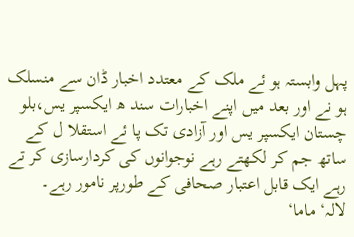پہل وابستہ ہو ئے ملک کے معتدد اخبار ڈان سے منسلک ہو نے اور بعد میں اپنے اخبارات سند ھ ایکسپر یس،بلو چستان ایکسپر یس اور آزادی تک پا ئے استقلا ل کے ساتھ جم کر لکھتے رہے نوجوانوں کی کردارسازی کر تے رہے ایک قابل اعتبار صحافی کے طورپر نامور رہے۔
لالہ‘ ماما‘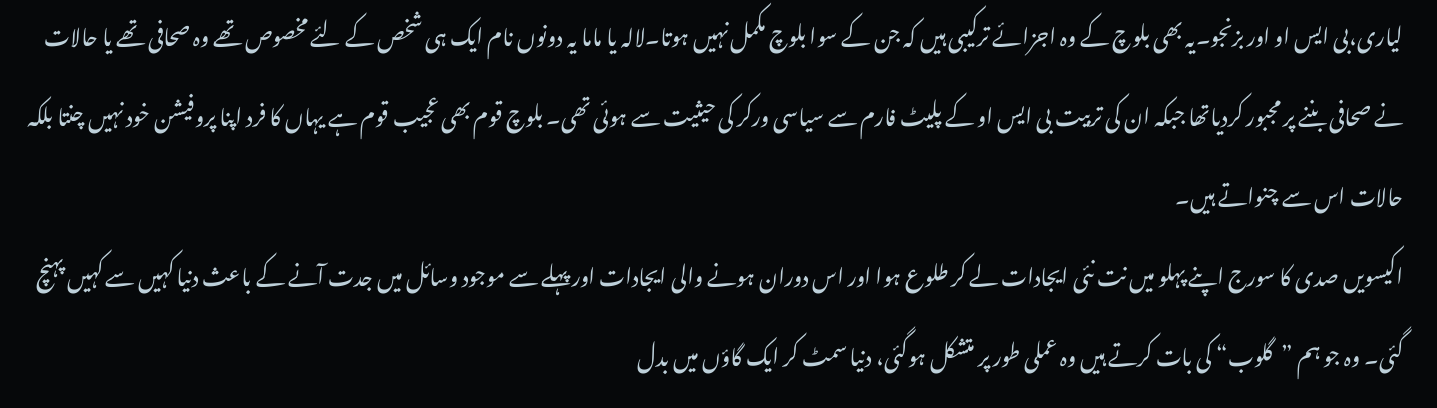لیاری،بی ایس او اور بزنجو۔یہ بھی بلوچ کے وہ اجزائے ترکیبی ہیں کہ جن کے سوا بلوچ مکمل نہیں ہوتا۔لالہ یا ماما یہ دونوں نام ایک ہی شخص کے لئے مخصوص تھے وہ صحافی تھے یا حالات نے صحافی بننے پر مجبور کردیاتھا جبکہ ان کی تربیت بی ایس او کے پلیٹ فارم سے سیاسی ورکر کی حیثیت سے ہوئی تھی۔ بلوچ قوم بھی عجیب قوم ہے یہاں کا فرد اپنا پروفیشن خود نہیں چنتا بلکہ حالات اس سے چنواتے ہیں۔
اکیسویں صدی کا سورج اپنے پہلو میں نت نئی ایجادات لے کر طلوع ہوا اور اس دوران ہونے والی ایجادات اور پہلے سے موجود وسائل میں جدت آنے کے باعث دنیا کہیں سے کہیں پہنچ گئی۔ وہ جو ہم ”گلوب“ کی بات کرتے ہیں وہ عملی طور پر متشکل ہوگئی، دنیا سمٹ کر ایک گاؤں میں بدل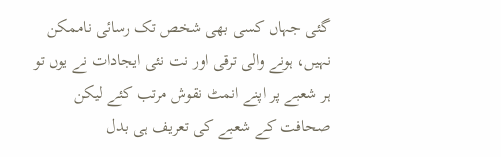گئی جہاں کسی بھی شخص تک رسائی ناممکن نہیں، ہونے والی ترقی اور نت نئی ایجادات نے یوں تو ہر شعبے پر اپنے انمٹ نقوش مرتب کئے لیکن صحافت کے شعبے کی تعریف ہی بدل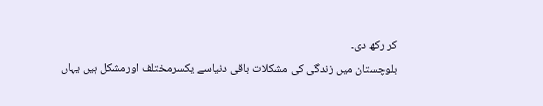کر رکھ دی۔
بلوچستان میں زندگی کی مشکلات باقی دنیاسے یکسرمختلف اورمشکل ہیں یہاں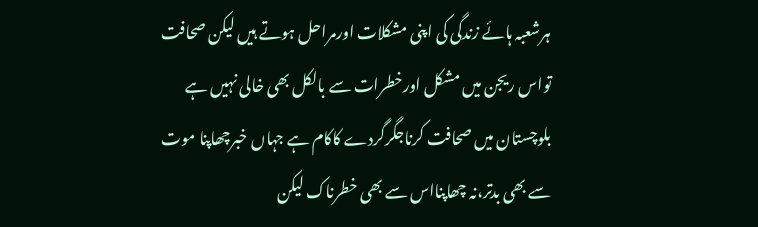ہرشعبہ ہائے زندگی کی اپنی مشکلات اورمراحل ہوتے ہیں لیکن صحافت تواس ریجن میں مشکل اورخطرات سے بالکل بھی خالی نہیں ہے بلوچستان میں صحافت کرناجگرگردے کاکام ہے جہاں خبرچھاپنا موت سے بھی بدتر،نہ چھاپنااس سے بھی خطرناک لیکن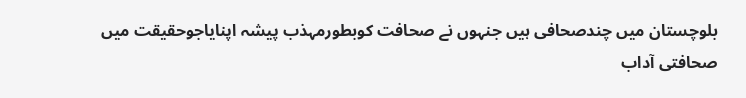بلوچستان میں چندصحافی ہیں جنہوں نے صحافت کوبطورمہذب پیشہ اپنایاجوحقیقت میں صحافتی آداب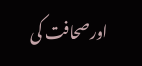اورصحافت کی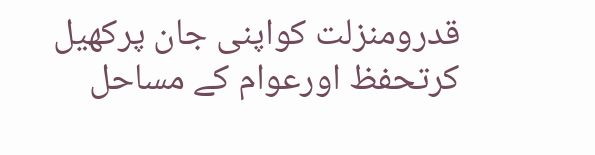قدرومنزلت کواپنی جان پرکھیل کرتحفظ اورعوام کے مساحل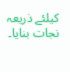کیلئے ذریعہ نجات بنایا۔